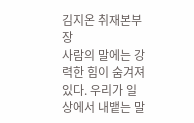김지온 취재본부장
사람의 말에는 강력한 힘이 숨겨져 있다. 우리가 일상에서 내뱉는 말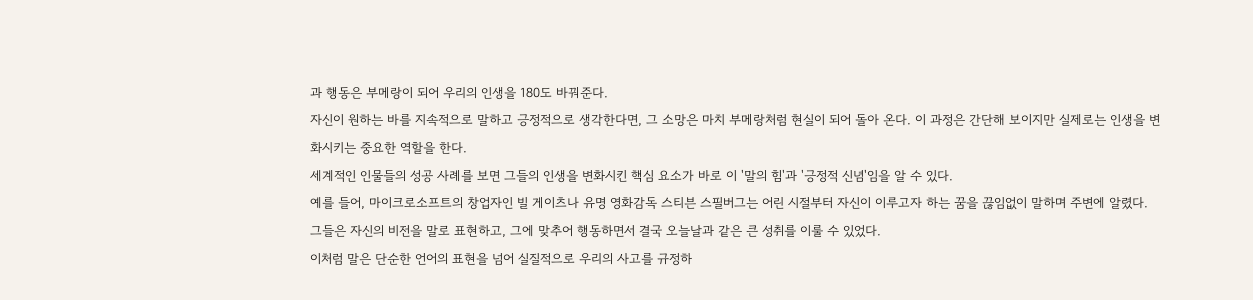과 행동은 부메랑이 되어 우리의 인생을 180도 바꿔준다.
자신이 원하는 바를 지속적으로 말하고 긍정적으로 생각한다면, 그 소망은 마치 부메랑처럼 현실이 되어 돌아 온다. 이 과정은 간단해 보이지만 실제로는 인생을 변화시키는 중요한 역할을 한다.
세계적인 인물들의 성공 사례를 보면 그들의 인생을 변화시킨 핵심 요소가 바로 이 '말의 힘'과 '긍정적 신념'임을 알 수 있다.
예를 들어, 마이크로소프트의 창업자인 빌 게이츠나 유명 영화감독 스티븐 스필버그는 어린 시절부터 자신이 이루고자 하는 꿈을 끊임없이 말하며 주변에 알렸다. 그들은 자신의 비전을 말로 표현하고, 그에 맞추어 행동하면서 결국 오늘날과 같은 큰 성취를 이룰 수 있었다.
이처럼 말은 단순한 언어의 표현을 넘어 실질적으로 우리의 사고를 규정하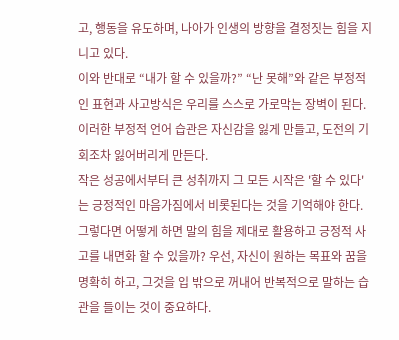고, 행동을 유도하며, 나아가 인생의 방향을 결정짓는 힘을 지니고 있다.
이와 반대로 “내가 할 수 있을까?” “난 못해”와 같은 부정적인 표현과 사고방식은 우리를 스스로 가로막는 장벽이 된다. 이러한 부정적 언어 습관은 자신감을 잃게 만들고, 도전의 기회조차 잃어버리게 만든다.
작은 성공에서부터 큰 성취까지 그 모든 시작은 '할 수 있다'는 긍정적인 마음가짐에서 비롯된다는 것을 기억해야 한다.
그렇다면 어떻게 하면 말의 힘을 제대로 활용하고 긍정적 사고를 내면화 할 수 있을까? 우선, 자신이 원하는 목표와 꿈을 명확히 하고, 그것을 입 밖으로 꺼내어 반복적으로 말하는 습관을 들이는 것이 중요하다.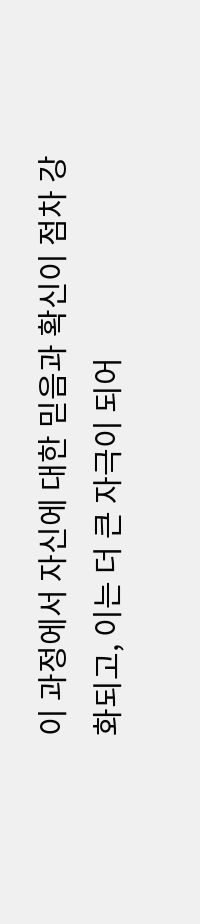이 과정에서 자신에 대한 믿음과 확신이 점차 강화되고, 이는 더 큰 자극이 되어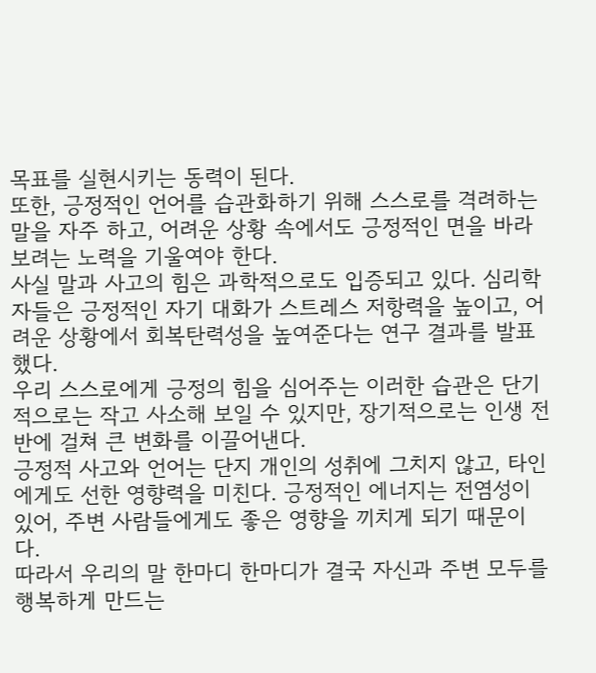목표를 실현시키는 동력이 된다.
또한, 긍정적인 언어를 습관화하기 위해 스스로를 격려하는 말을 자주 하고, 어려운 상황 속에서도 긍정적인 면을 바라보려는 노력을 기울여야 한다.
사실 말과 사고의 힘은 과학적으로도 입증되고 있다. 심리학자들은 긍정적인 자기 대화가 스트레스 저항력을 높이고, 어려운 상황에서 회복탄력성을 높여준다는 연구 결과를 발표했다.
우리 스스로에게 긍정의 힘을 심어주는 이러한 습관은 단기적으로는 작고 사소해 보일 수 있지만, 장기적으로는 인생 전반에 걸쳐 큰 변화를 이끌어낸다.
긍정적 사고와 언어는 단지 개인의 성취에 그치지 않고, 타인에게도 선한 영향력을 미친다. 긍정적인 에너지는 전염성이 있어, 주변 사람들에게도 좋은 영향을 끼치게 되기 때문이다.
따라서 우리의 말 한마디 한마디가 결국 자신과 주변 모두를 행복하게 만드는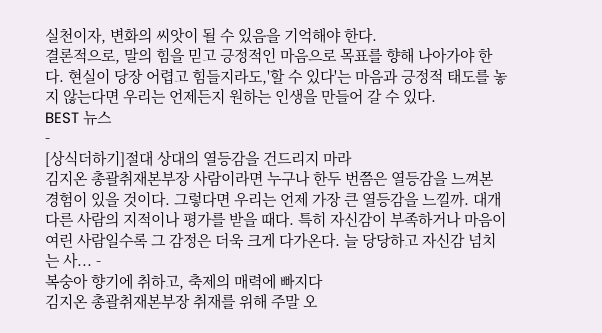실천이자, 변화의 씨앗이 될 수 있음을 기억해야 한다.
결론적으로, 말의 힘을 믿고 긍정적인 마음으로 목표를 향해 나아가야 한다. 현실이 당장 어렵고 힘들지라도,'할 수 있다'는 마음과 긍정적 태도를 놓지 않는다면 우리는 언제든지 원하는 인생을 만들어 갈 수 있다.
BEST 뉴스
-
[상식더하기]절대 상대의 열등감을 건드리지 마라
김지온 총괄취재본부장 사람이라면 누구나 한두 번쯤은 열등감을 느껴본 경험이 있을 것이다. 그렇다면 우리는 언제 가장 큰 열등감을 느낄까. 대개 다른 사람의 지적이나 평가를 받을 때다. 특히 자신감이 부족하거나 마음이 여린 사람일수록 그 감정은 더욱 크게 다가온다. 늘 당당하고 자신감 넘치는 사... -
복숭아 향기에 취하고, 축제의 매력에 빠지다
김지온 총괄취재본부장 취재를 위해 주말 오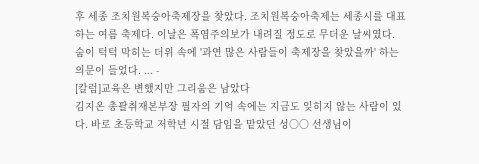후 세종 조치원복숭아축제장을 찾았다. 조치원복숭아축제는 세종시를 대표하는 여름 축제다. 이날은 폭염주의보가 내려질 정도로 무더운 날씨였다. 숨이 턱턱 막히는 더위 속에 '과연 많은 사람들이 축제장을 찾았을까' 하는 의문이 들었다. ... -
[칼럼]교육은 변했지만 그리움은 남았다
김지온 총괄취재본부장 필자의 기억 속에는 지금도 잊히지 않는 사람이 있다. 바로 초등학교 저학년 시절 담임을 맡았던 성○○ 선생님이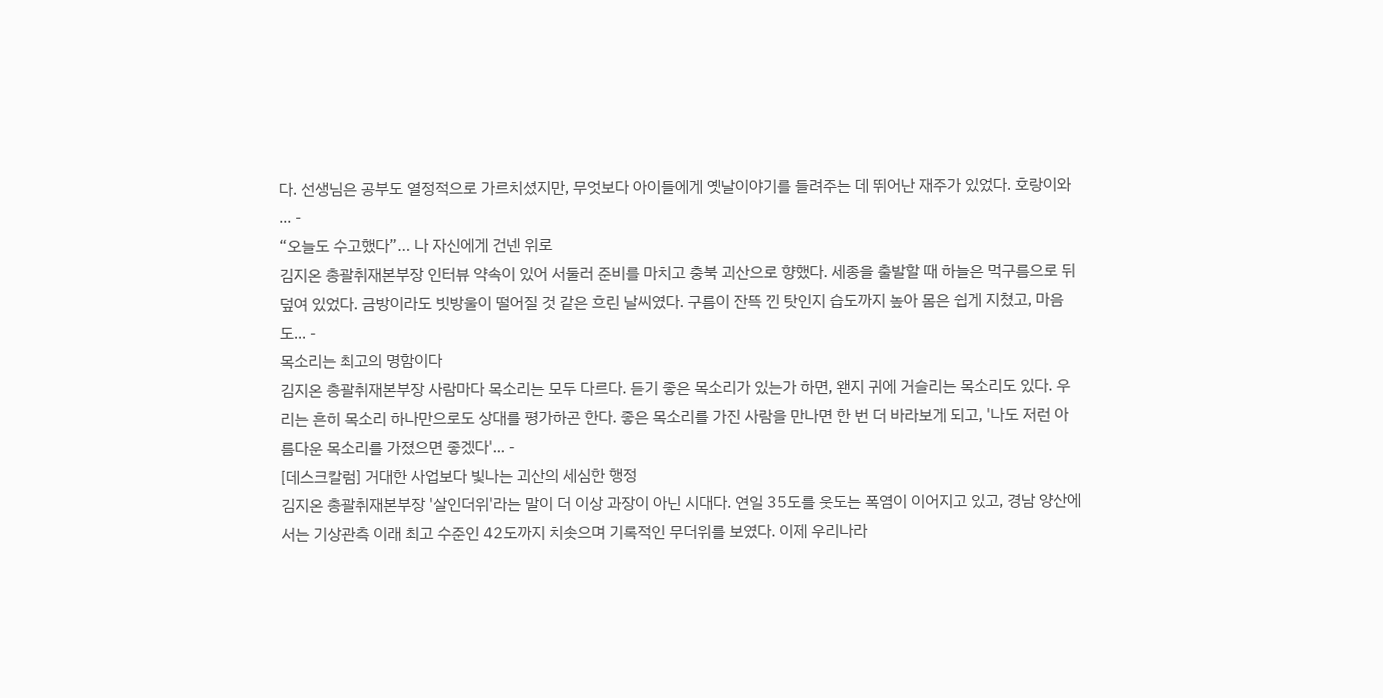다. 선생님은 공부도 열정적으로 가르치셨지만, 무엇보다 아이들에게 옛날이야기를 들려주는 데 뛰어난 재주가 있었다. 호랑이와 ... -
“오늘도 수고했다”… 나 자신에게 건넨 위로
김지온 총괄취재본부장 인터뷰 약속이 있어 서둘러 준비를 마치고 충북 괴산으로 향했다. 세종을 출발할 때 하늘은 먹구름으로 뒤덮여 있었다. 금방이라도 빗방울이 떨어질 것 같은 흐린 날씨였다. 구름이 잔뜩 낀 탓인지 습도까지 높아 몸은 쉽게 지쳤고, 마음도... -
목소리는 최고의 명함이다
김지온 총괄취재본부장 사람마다 목소리는 모두 다르다. 듣기 좋은 목소리가 있는가 하면, 왠지 귀에 거슬리는 목소리도 있다. 우리는 흔히 목소리 하나만으로도 상대를 평가하곤 한다. 좋은 목소리를 가진 사람을 만나면 한 번 더 바라보게 되고, '나도 저런 아름다운 목소리를 가졌으면 좋겠다'... -
[데스크칼럼] 거대한 사업보다 빛나는 괴산의 세심한 행정
김지온 총괄취재본부장 '살인더위'라는 말이 더 이상 과장이 아닌 시대다. 연일 35도를 웃도는 폭염이 이어지고 있고, 경남 양산에서는 기상관측 이래 최고 수준인 42도까지 치솟으며 기록적인 무더위를 보였다. 이제 우리나라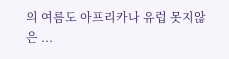의 여름도 아프리카나 유럽 못지않은 ...